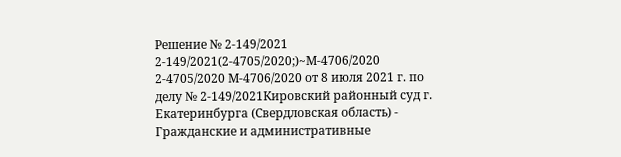Решение № 2-149/2021 2-149/2021(2-4705/2020;)~М-4706/2020 2-4705/2020 М-4706/2020 от 8 июля 2021 г. по делу № 2-149/2021Кировский районный суд г. Екатеринбурга (Свердловская область) - Гражданские и административные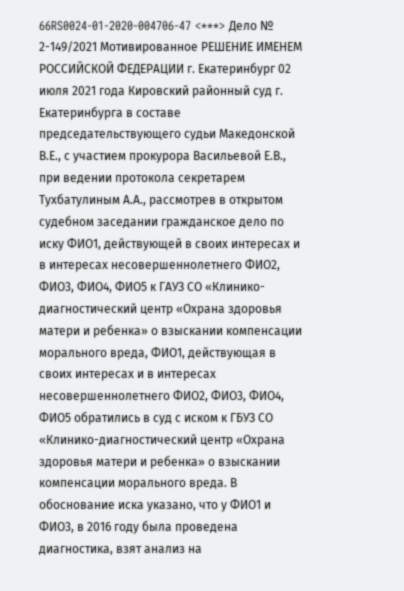66RS0024-01-2020-004706-47 <***> Дело № 2-149/2021 Мотивированное РЕШЕНИЕ ИМЕНЕМ РОССИЙСКОЙ ФЕДЕРАЦИИ г. Екатеринбург 02 июля 2021 года Кировский районный суд г. Екатеринбурга в составе председательствующего судьи Македонской В.Е., с участием прокурора Васильевой Е.В., при ведении протокола секретарем Тухбатулиным А.А., рассмотрев в открытом судебном заседании гражданское дело по иску ФИО1, действующей в своих интересах и в интересах несовершеннолетнего ФИО2, ФИО3, ФИО4, ФИО5 к ГАУЗ СО «Клинико-диагностический центр «Охрана здоровья матери и ребенка» о взыскании компенсации морального вреда, ФИО1, действующая в своих интересах и в интересах несовершеннолетнего ФИО2, ФИО3, ФИО4, ФИО5 обратились в суд с иском к ГБУЗ СО «Клинико-диагностический центр «Охрана здоровья матери и ребенка» о взыскании компенсации морального вреда. В обоснование иска указано, что у ФИО1 и ФИО3, в 2016 году была проведена диагностика, взят анализ на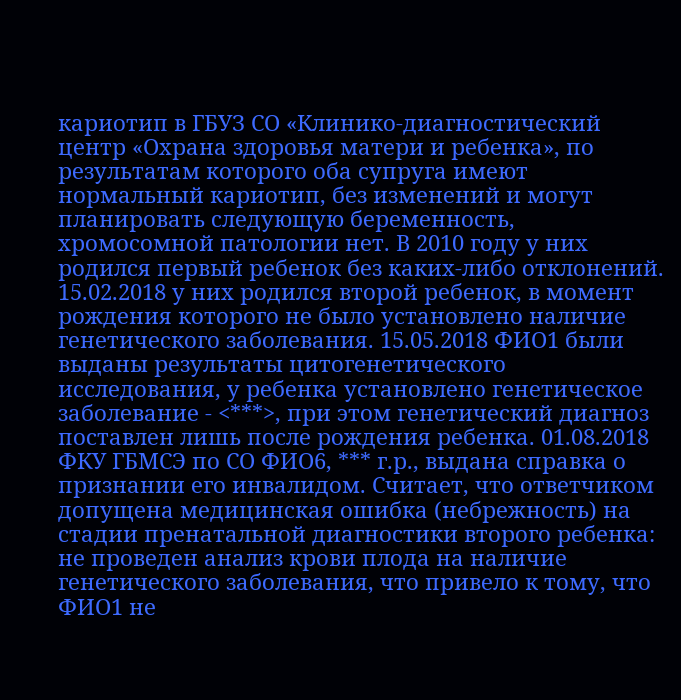кариотип в ГБУЗ СО «Клинико-диагностический центр «Охрана здоровья матери и ребенка», по результатам которого оба супруга имеют нормальный кариотип, без изменений и могут планировать следующую беременность, хромосомной патологии нет. В 2010 году у них родился первый ребенок без каких-либо отклонений. 15.02.2018 у них родился второй ребенок, в момент рождения которого не было установлено наличие генетического заболевания. 15.05.2018 ФИО1 были выданы результаты цитогенетического исследования, у ребенка установлено генетическое заболевание - <***>, при этом генетический диагноз поставлен лишь после рождения ребенка. 01.08.2018 ФКУ ГБМСЭ по СО ФИО6, *** г.р., выдана справка о признании его инвалидом. Считает, что ответчиком допущена медицинская ошибка (небрежность) на стадии пренатальной диагностики второго ребенка: не проведен анализ крови плода на наличие генетического заболевания, что привело к тому, что ФИО1 не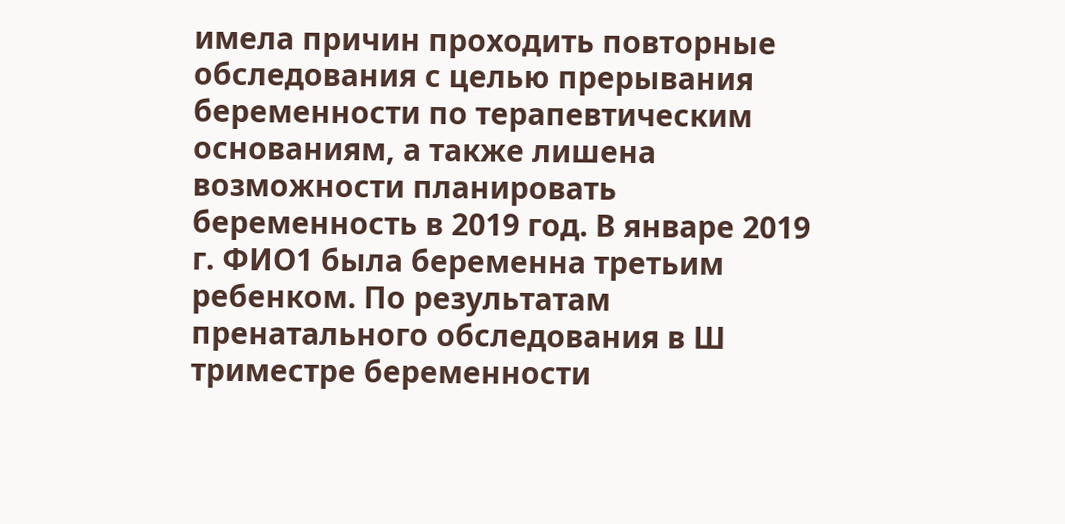имела причин проходить повторные обследования с целью прерывания беременности по терапевтическим основаниям, а также лишена возможности планировать беременность в 2019 год. В январе 2019 г. ФИО1 была беременна третьим ребенком. По результатам пренатального обследования в Ш триместре беременности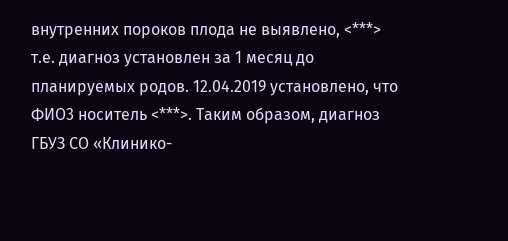внутренних пороков плода не выявлено, <***> т.е. диагноз установлен за 1 месяц до планируемых родов. 12.04.2019 установлено, что ФИО3 носитель <***>. Таким образом, диагноз ГБУЗ СО «Клинико-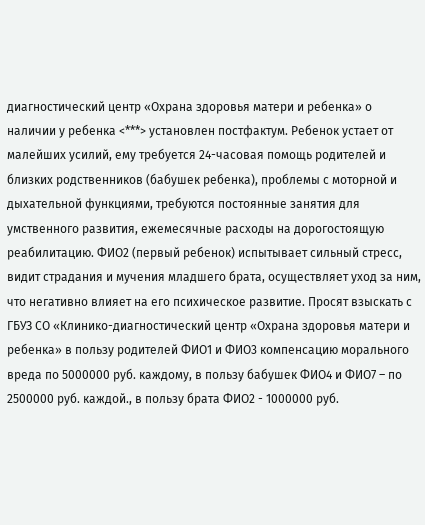диагностический центр «Охрана здоровья матери и ребенка» о наличии у ребенка <***> установлен постфактум. Ребенок устает от малейших усилий, ему требуется 24-часовая помощь родителей и близких родственников (бабушек ребенка), проблемы с моторной и дыхательной функциями, требуются постоянные занятия для умственного развития, ежемесячные расходы на дорогостоящую реабилитацию. ФИО2 (первый ребенок) испытывает сильный стресс, видит страдания и мучения младшего брата, осуществляет уход за ним, что негативно влияет на его психическое развитие. Просят взыскать с ГБУЗ СО «Клинико-диагностический центр «Охрана здоровья матери и ребенка» в пользу родителей ФИО1 и ФИО3 компенсацию морального вреда по 5000000 руб. каждому, в пользу бабушек ФИО4 и ФИО7 – по 2500000 руб. каждой., в пользу брата ФИО2 - 1000000 руб.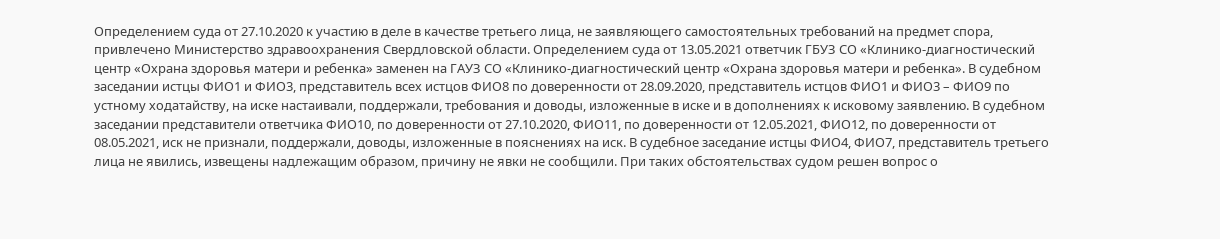Определением суда от 27.10.2020 к участию в деле в качестве третьего лица, не заявляющего самостоятельных требований на предмет спора, привлечено Министерство здравоохранения Свердловской области. Определением суда от 13.05.2021 ответчик ГБУЗ СО «Клинико-диагностический центр «Охрана здоровья матери и ребенка» заменен на ГАУЗ СО «Клинико-диагностический центр «Охрана здоровья матери и ребенка». В судебном заседании истцы ФИО1 и ФИО3, представитель всех истцов ФИО8 по доверенности от 28.09.2020, представитель истцов ФИО1 и ФИО3 – ФИО9 по устному ходатайству, на иске настаивали, поддержали, требования и доводы, изложенные в иске и в дополнениях к исковому заявлению. В судебном заседании представители ответчика ФИО10, по доверенности от 27.10.2020, ФИО11, по доверенности от 12.05.2021, ФИО12, по доверенности от 08.05.2021, иск не признали, поддержали, доводы, изложенные в пояснениях на иск. В судебное заседание истцы ФИО4, ФИО7, представитель третьего лица не явились, извещены надлежащим образом, причину не явки не сообщили. При таких обстоятельствах судом решен вопрос о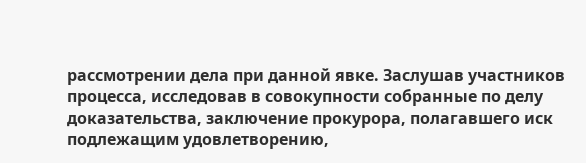рассмотрении дела при данной явке. Заслушав участников процесса, исследовав в совокупности собранные по делу доказательства, заключение прокурора, полагавшего иск подлежащим удовлетворению,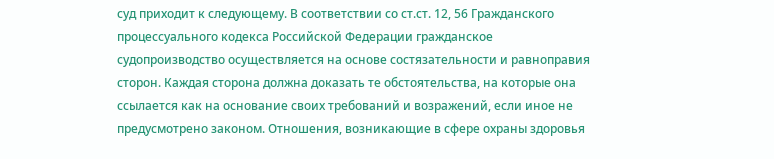суд приходит к следующему. В соответствии со ст.ст. 12, 56 Гражданского процессуального кодекса Российской Федерации гражданское судопроизводство осуществляется на основе состязательности и равноправия сторон. Каждая сторона должна доказать те обстоятельства, на которые она ссылается как на основание своих требований и возражений, если иное не предусмотрено законом. Отношения, возникающие в сфере охраны здоровья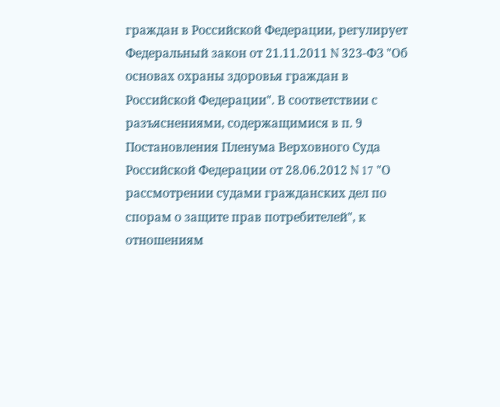граждан в Российской Федерации, регулирует Федеральный закон от 21.11.2011 N 323-ФЗ "Об основах охраны здоровья граждан в Российской Федерации". В соответствии с разъяснениями, содержащимися в п. 9 Постановления Пленума Верховного Суда Российской Федерации от 28.06.2012 N 17 "О рассмотрении судами гражданских дел по спорам о защите прав потребителей", к отношениям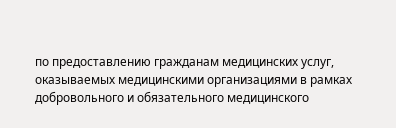по предоставлению гражданам медицинских услуг, оказываемых медицинскими организациями в рамках добровольного и обязательного медицинского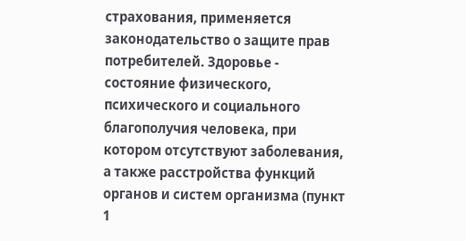страхования, применяется законодательство о защите прав потребителей. Здоровье - состояние физического, психического и социального благополучия человека, при котором отсутствуют заболевания, а также расстройства функций органов и систем организма (пункт 1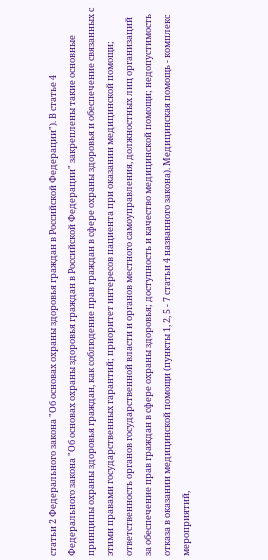статьи 2 Федерального закона "Об основах охраны здоровья граждан в Российской Федерации"). В статье 4 Федерального закона "Об основах охраны здоровья граждан в Российской Федерации" закреплены такие основные принципы охраны здоровья граждан, как соблюдение прав граждан в сфере охраны здоровья и обеспечение связанных с этими правами государственных гарантий; приоритет интересов пациента при оказании медицинской помощи; ответственность органов государственной власти и органов местного самоуправления, должностных лиц организаций за обеспечение прав граждан в сфере охраны здоровья; доступность и качество медицинской помощи; недопустимость отказа в оказании медицинской помощи (пункты 1, 2, 5 - 7 статьи 4 названного закона). Медицинская помощь - комплекс мероприятий,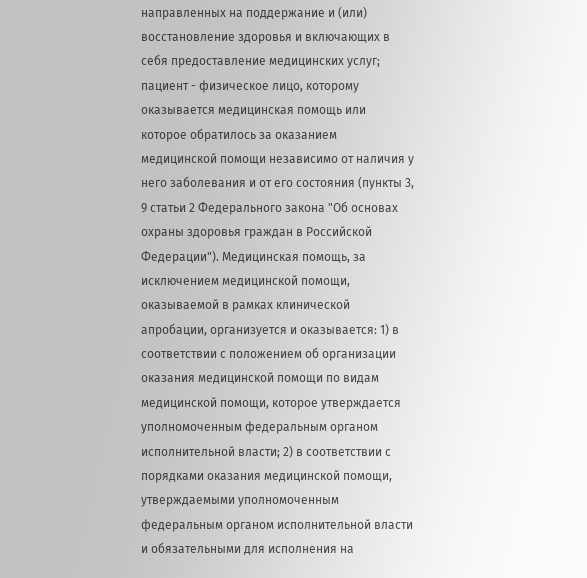направленных на поддержание и (или) восстановление здоровья и включающих в себя предоставление медицинских услуг; пациент - физическое лицо, которому оказывается медицинская помощь или которое обратилось за оказанием медицинской помощи независимо от наличия у него заболевания и от его состояния (пункты 3, 9 статьи 2 Федерального закона "Об основах охраны здоровья граждан в Российской Федерации"). Медицинская помощь, за исключением медицинской помощи, оказываемой в рамках клинической апробации, организуется и оказывается: 1) в соответствии с положением об организации оказания медицинской помощи по видам медицинской помощи, которое утверждается уполномоченным федеральным органом исполнительной власти; 2) в соответствии с порядками оказания медицинской помощи, утверждаемыми уполномоченным федеральным органом исполнительной власти и обязательными для исполнения на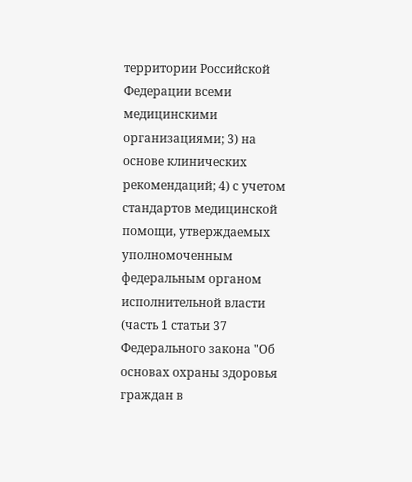территории Российской Федерации всеми медицинскими организациями; 3) на основе клинических рекомендаций; 4) с учетом стандартов медицинской помощи, утверждаемых уполномоченным федеральным органом исполнительной власти (часть 1 статьи 37 Федерального закона "Об основах охраны здоровья граждан в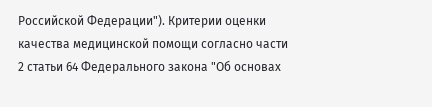Российской Федерации"). Критерии оценки качества медицинской помощи согласно части 2 статьи 64 Федерального закона "Об основах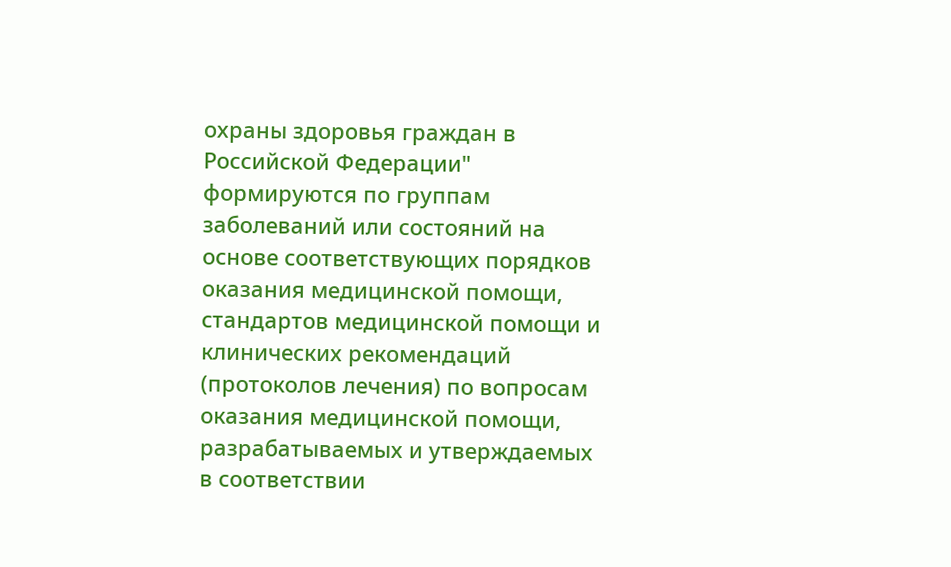охраны здоровья граждан в Российской Федерации" формируются по группам заболеваний или состояний на основе соответствующих порядков оказания медицинской помощи, стандартов медицинской помощи и клинических рекомендаций (протоколов лечения) по вопросам оказания медицинской помощи, разрабатываемых и утверждаемых в соответствии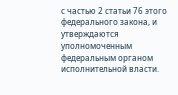с частью 2 статьи 76 этого федерального закона, и утверждаются уполномоченным федеральным органом исполнительной власти.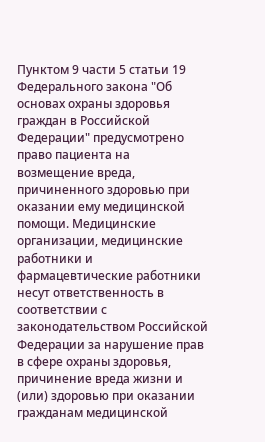Пунктом 9 части 5 статьи 19 Федерального закона "Об основах охраны здоровья граждан в Российской Федерации" предусмотрено право пациента на возмещение вреда, причиненного здоровью при оказании ему медицинской помощи. Медицинские организации, медицинские работники и фармацевтические работники несут ответственность в соответствии с законодательством Российской Федерации за нарушение прав в сфере охраны здоровья, причинение вреда жизни и (или) здоровью при оказании гражданам медицинской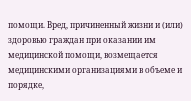помощи. Вред, причиненный жизни и (или) здоровью граждан при оказании им медицинской помощи, возмещается медицинскими организациями в объеме и порядке,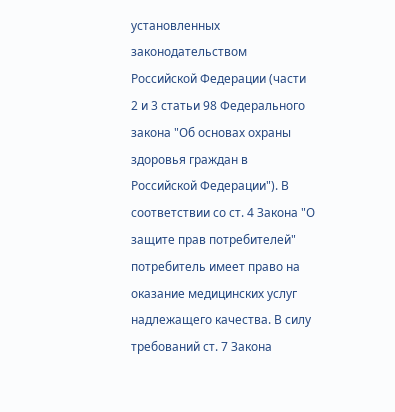установленных законодательством Российской Федерации (части 2 и 3 статьи 98 Федерального закона "Об основах охраны здоровья граждан в Российской Федерации"). В соответствии со ст. 4 Закона "О защите прав потребителей" потребитель имеет право на оказание медицинских услуг надлежащего качества. В силу требований ст. 7 Закона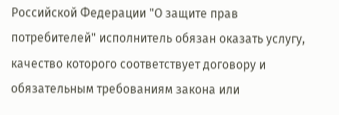Российской Федерации "О защите прав потребителей" исполнитель обязан оказать услугу, качество которого соответствует договору и обязательным требованиям закона или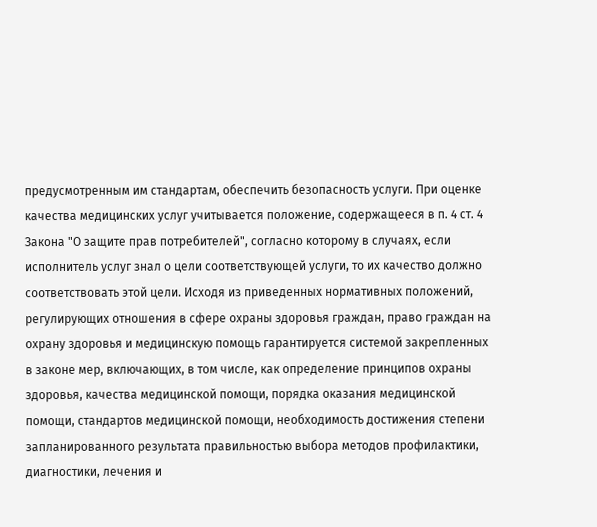предусмотренным им стандартам, обеспечить безопасность услуги. При оценке качества медицинских услуг учитывается положение, содержащееся в п. 4 ст. 4 Закона "О защите прав потребителей", согласно которому в случаях, если исполнитель услуг знал о цели соответствующей услуги, то их качество должно соответствовать этой цели. Исходя из приведенных нормативных положений, регулирующих отношения в сфере охраны здоровья граждан, право граждан на охрану здоровья и медицинскую помощь гарантируется системой закрепленных в законе мер, включающих, в том числе, как определение принципов охраны здоровья, качества медицинской помощи, порядка оказания медицинской помощи, стандартов медицинской помощи, необходимость достижения степени запланированного результата правильностью выбора методов профилактики, диагностики, лечения и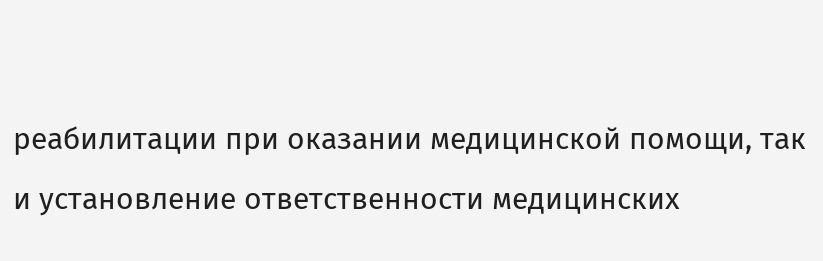реабилитации при оказании медицинской помощи, так и установление ответственности медицинских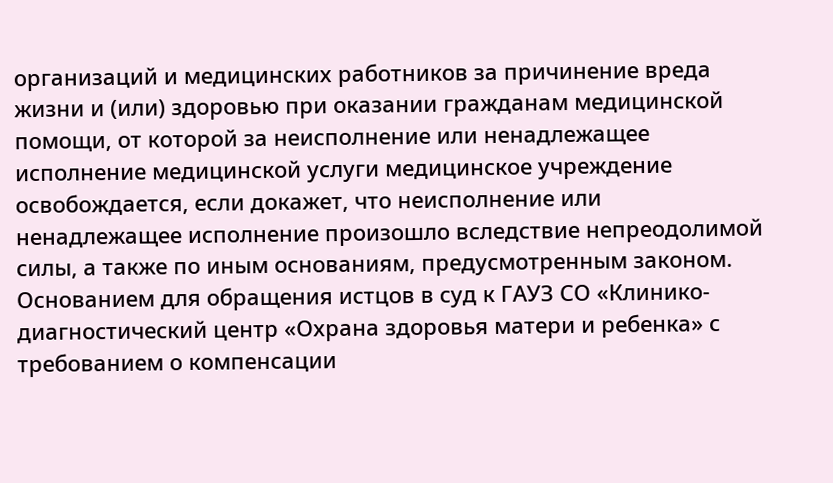организаций и медицинских работников за причинение вреда жизни и (или) здоровью при оказании гражданам медицинской помощи, от которой за неисполнение или ненадлежащее исполнение медицинской услуги медицинское учреждение освобождается, если докажет, что неисполнение или ненадлежащее исполнение произошло вследствие непреодолимой силы, а также по иным основаниям, предусмотренным законом. Основанием для обращения истцов в суд к ГАУЗ СО «Клинико-диагностический центр «Охрана здоровья матери и ребенка» с требованием о компенсации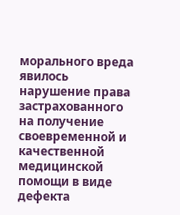морального вреда явилось нарушение права застрахованного на получение своевременной и качественной медицинской помощи в виде дефекта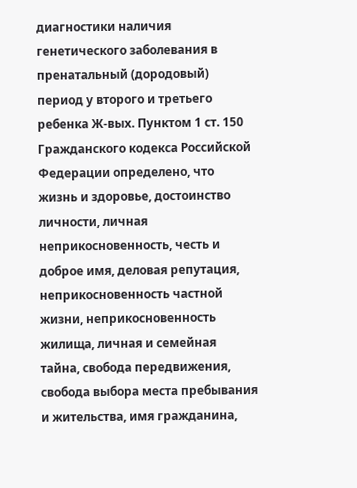диагностики наличия генетического заболевания в пренатальный (дородовый) период у второго и третьего ребенка Ж-вых. Пунктом 1 ст. 150 Гражданского кодекса Российской Федерации определено, что жизнь и здоровье, достоинство личности, личная неприкосновенность, честь и доброе имя, деловая репутация, неприкосновенность частной жизни, неприкосновенность жилища, личная и семейная тайна, свобода передвижения, свобода выбора места пребывания и жительства, имя гражданина,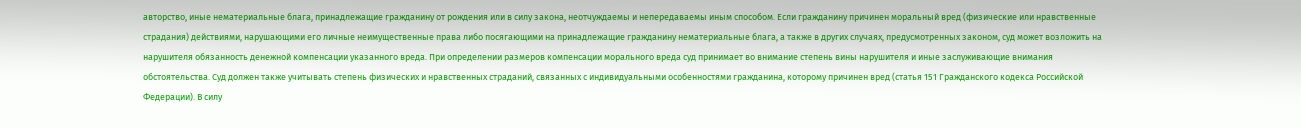авторство, иные нематериальные блага, принадлежащие гражданину от рождения или в силу закона, неотчуждаемы и непередаваемы иным способом. Если гражданину причинен моральный вред (физические или нравственные страдания) действиями, нарушающими его личные неимущественные права либо посягающими на принадлежащие гражданину нематериальные блага, а также в других случаях, предусмотренных законом, суд может возложить на нарушителя обязанность денежной компенсации указанного вреда. При определении размеров компенсации морального вреда суд принимает во внимание степень вины нарушителя и иные заслуживающие внимания обстоятельства. Суд должен также учитывать степень физических и нравственных страданий, связанных с индивидуальными особенностями гражданина, которому причинен вред (статья 151 Гражданского кодекса Российской Федерации). В силу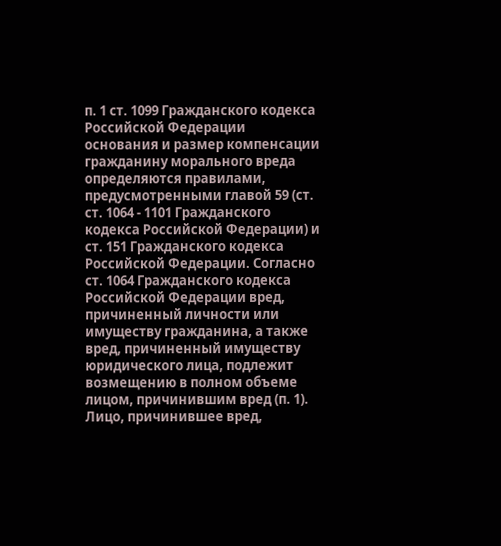п. 1 ст. 1099 Гражданского кодекса Российской Федерации основания и размер компенсации гражданину морального вреда определяются правилами, предусмотренными главой 59 (ст. ст. 1064 - 1101 Гражданского кодекса Российской Федерации) и ст. 151 Гражданского кодекса Российской Федерации. Согласно ст. 1064 Гражданского кодекса Российской Федерации вред, причиненный личности или имуществу гражданина, а также вред, причиненный имуществу юридического лица, подлежит возмещению в полном объеме лицом, причинившим вред (п. 1). Лицо, причинившее вред,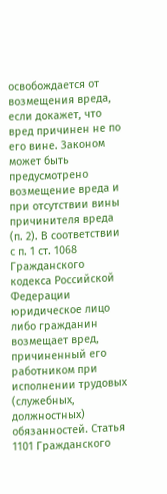освобождается от возмещения вреда, если докажет, что вред причинен не по его вине. Законом может быть предусмотрено возмещение вреда и при отсутствии вины причинителя вреда (п. 2). В соответствии с п. 1 ст. 1068 Гражданского кодекса Российской Федерации юридическое лицо либо гражданин возмещает вред, причиненный его работником при исполнении трудовых (служебных, должностных) обязанностей. Статья 1101 Гражданского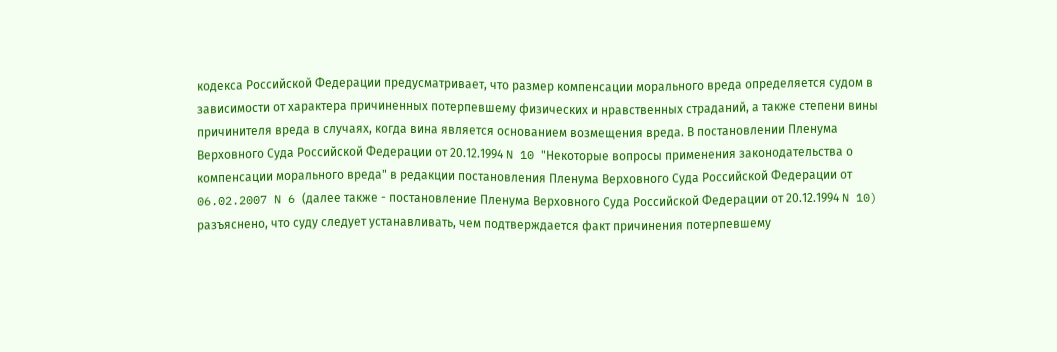кодекса Российской Федерации предусматривает, что размер компенсации морального вреда определяется судом в зависимости от характера причиненных потерпевшему физических и нравственных страданий, а также степени вины причинителя вреда в случаях, когда вина является основанием возмещения вреда. В постановлении Пленума Верховного Суда Российской Федерации от 20.12.1994 N 10 "Некоторые вопросы применения законодательства о компенсации морального вреда" в редакции постановления Пленума Верховного Суда Российской Федерации от 06.02.2007 N 6 (далее также - постановление Пленума Верховного Суда Российской Федерации от 20.12.1994 N 10) разъяснено, что суду следует устанавливать, чем подтверждается факт причинения потерпевшему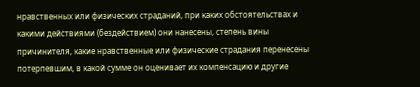нравственных или физических страданий, при каких обстоятельствах и какими действиями (бездействием) они нанесены, степень вины причинителя, какие нравственные или физические страдания перенесены потерпевшим, в какой сумме он оценивает их компенсацию и другие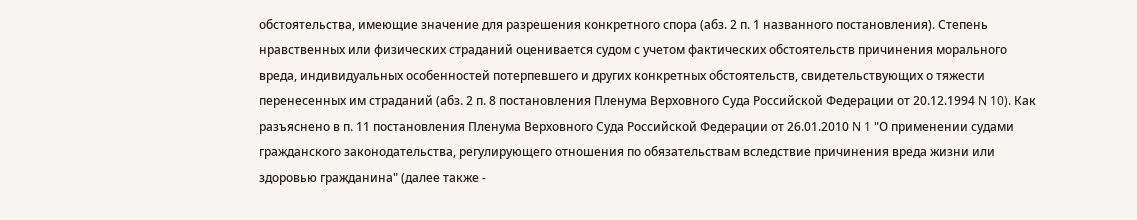обстоятельства, имеющие значение для разрешения конкретного спора (абз. 2 п. 1 названного постановления). Степень нравственных или физических страданий оценивается судом с учетом фактических обстоятельств причинения морального вреда, индивидуальных особенностей потерпевшего и других конкретных обстоятельств, свидетельствующих о тяжести перенесенных им страданий (абз. 2 п. 8 постановления Пленума Верховного Суда Российской Федерации от 20.12.1994 N 10). Как разъяснено в п. 11 постановления Пленума Верховного Суда Российской Федерации от 26.01.2010 N 1 "О применении судами гражданского законодательства, регулирующего отношения по обязательствам вследствие причинения вреда жизни или здоровью гражданина" (далее также -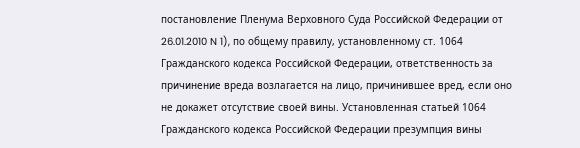постановление Пленума Верховного Суда Российской Федерации от 26.01.2010 N 1), по общему правилу, установленному ст. 1064 Гражданского кодекса Российской Федерации, ответственность за причинение вреда возлагается на лицо, причинившее вред, если оно не докажет отсутствие своей вины. Установленная статьей 1064 Гражданского кодекса Российской Федерации презумпция вины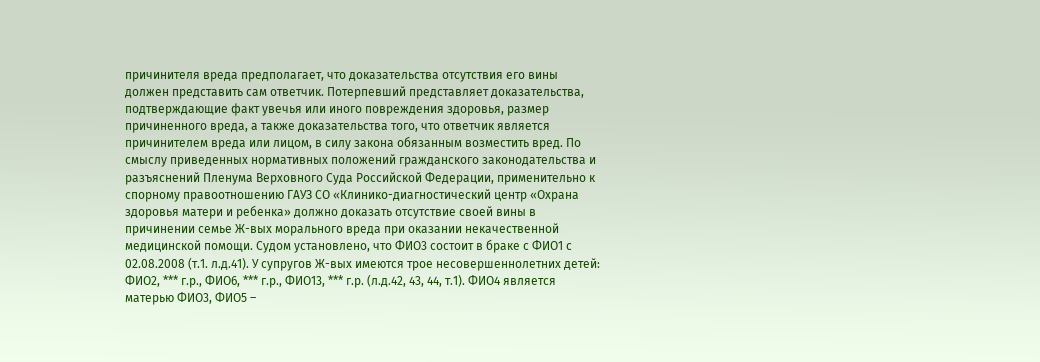причинителя вреда предполагает, что доказательства отсутствия его вины должен представить сам ответчик. Потерпевший представляет доказательства, подтверждающие факт увечья или иного повреждения здоровья, размер причиненного вреда, а также доказательства того, что ответчик является причинителем вреда или лицом, в силу закона обязанным возместить вред. По смыслу приведенных нормативных положений гражданского законодательства и разъяснений Пленума Верховного Суда Российской Федерации, применительно к спорному правоотношению ГАУЗ СО «Клинико-диагностический центр «Охрана здоровья матери и ребенка» должно доказать отсутствие своей вины в причинении семье Ж-вых морального вреда при оказании некачественной медицинской помощи. Судом установлено, что ФИО3 состоит в браке с ФИО1 с 02.08.2008 (т.1. л.д.41). У супругов Ж-вых имеются трое несовершеннолетних детей: ФИО2, *** г.р., ФИО6, *** г.р., ФИО13, *** г.р. (л.д.42, 43, 44, т.1). ФИО4 является матерью ФИО3, ФИО5 –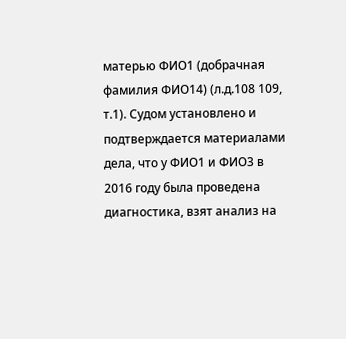матерью ФИО1 (добрачная фамилия ФИО14) (л.д.108 109, т.1). Судом установлено и подтверждается материалами дела, что у ФИО1 и ФИО3 в 2016 году была проведена диагностика, взят анализ на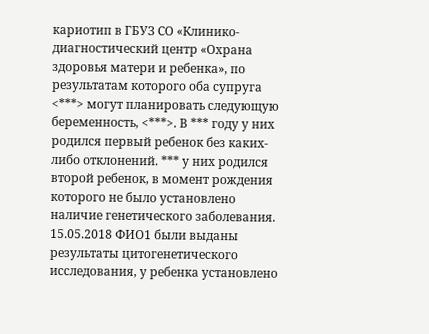кариотип в ГБУЗ СО «Клинико-диагностический центр «Охрана здоровья матери и ребенка», по результатам которого оба супруга <***> могут планировать следующую беременность, <***>. В *** году у них родился первый ребенок без каких-либо отклонений. *** у них родился второй ребенок, в момент рождения которого не было установлено наличие генетического заболевания. 15.05.2018 ФИО1 были выданы результаты цитогенетического исследования, у ребенка установлено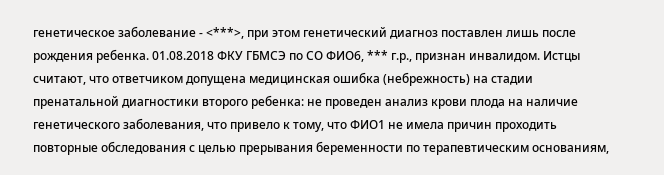генетическое заболевание - <***>, при этом генетический диагноз поставлен лишь после рождения ребенка. 01.08.2018 ФКУ ГБМСЭ по СО ФИО6, *** г.р., признан инвалидом. Истцы считают, что ответчиком допущена медицинская ошибка (небрежность) на стадии пренатальной диагностики второго ребенка: не проведен анализ крови плода на наличие генетического заболевания, что привело к тому, что ФИО1 не имела причин проходить повторные обследования с целью прерывания беременности по терапевтическим основаниям,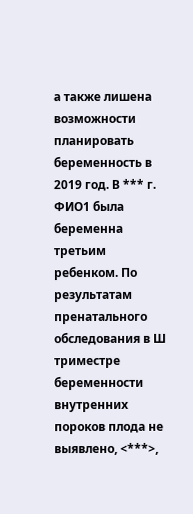а также лишена возможности планировать беременность в 2019 год. В *** г. ФИО1 была беременна третьим ребенком. По результатам пренатального обследования в Ш триместре беременности внутренних пороков плода не выявлено, <***>,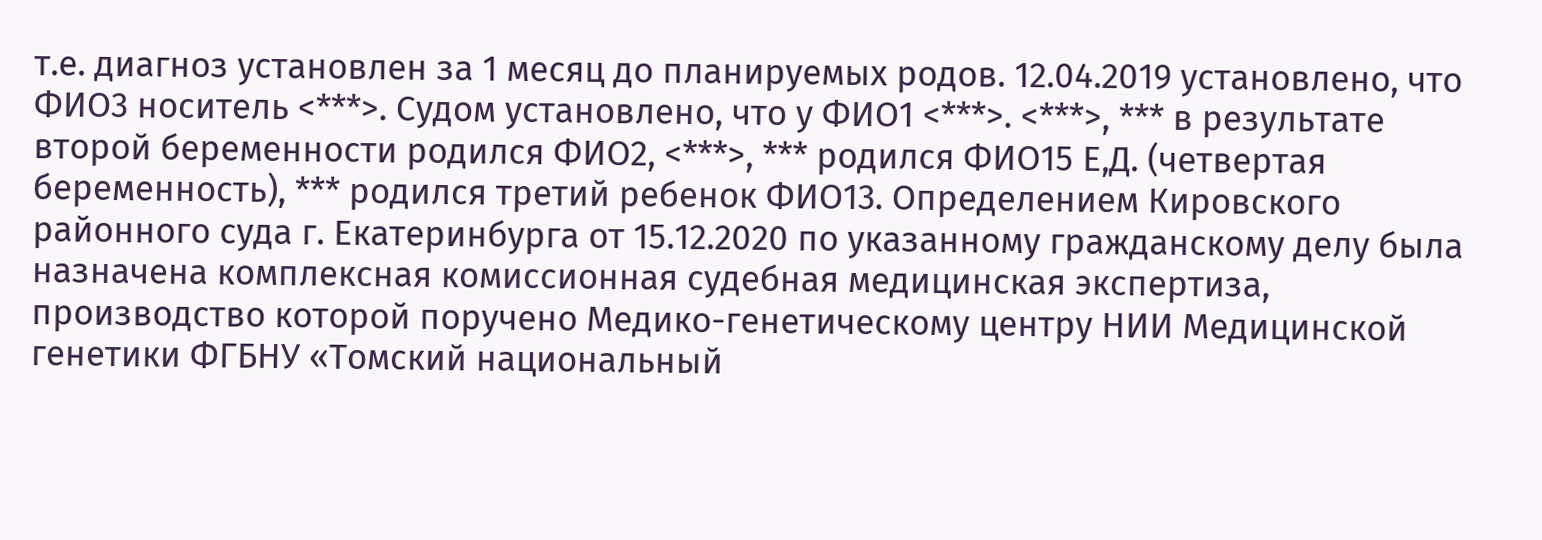т.е. диагноз установлен за 1 месяц до планируемых родов. 12.04.2019 установлено, что ФИО3 носитель <***>. Судом установлено, что у ФИО1 <***>. <***>, *** в результате второй беременности родился ФИО2, <***>, *** родился ФИО15 Е,Д. (четвертая беременность), *** родился третий ребенок ФИО13. Определением Кировского районного суда г. Екатеринбурга от 15.12.2020 по указанному гражданскому делу была назначена комплексная комиссионная судебная медицинская экспертиза, производство которой поручено Медико-генетическому центру НИИ Медицинской генетики ФГБНУ «Томский национальный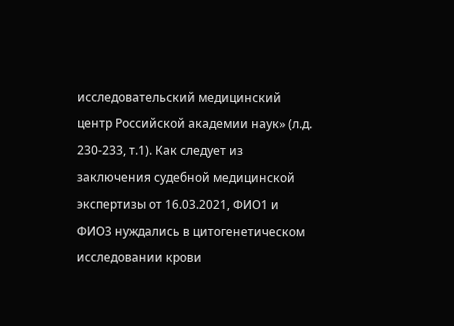исследовательский медицинский центр Российской академии наук» (л.д. 230-233, т.1). Как следует из заключения судебной медицинской экспертизы от 16.03.2021, ФИО1 и ФИО3 нуждались в цитогенетическом исследовании крови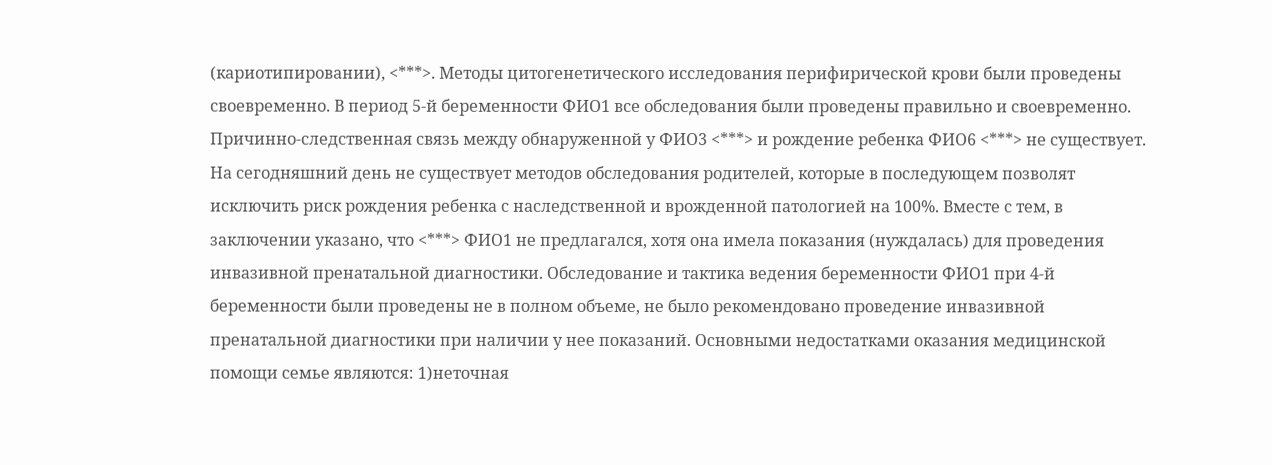(кариотипировании), <***>. Методы цитогенетического исследования перифирической крови были проведены своевременно. В период 5-й беременности ФИО1 все обследования были проведены правильно и своевременно. Причинно-следственная связь между обнаруженной у ФИО3 <***> и рождение ребенка ФИО6 <***> не существует. На сегодняшний день не существует методов обследования родителей, которые в последующем позволят исключить риск рождения ребенка с наследственной и врожденной патологией на 100%. Вместе с тем, в заключении указано, что <***> ФИО1 не предлагался, хотя она имела показания (нуждалась) для проведения инвазивной пренатальной диагностики. Обследование и тактика ведения беременности ФИО1 при 4-й беременности были проведены не в полном объеме, не было рекомендовано проведение инвазивной пренатальной диагностики при наличии у нее показаний. Основными недостатками оказания медицинской помощи семье являются: 1)неточная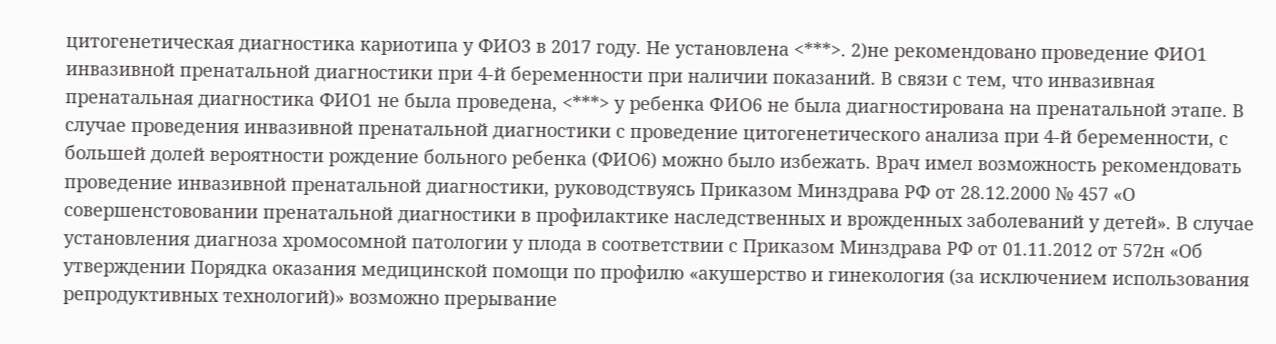цитогенетическая диагностика кариотипа у ФИО3 в 2017 году. Не установлена <***>. 2)не рекомендовано проведение ФИО1 инвазивной пренатальной диагностики при 4-й беременности при наличии показаний. В связи с тем, что инвазивная пренатальная диагностика ФИО1 не была проведена, <***> у ребенка ФИО6 не была диагностирована на пренатальной этапе. В случае проведения инвазивной пренатальной диагностики с проведение цитогенетического анализа при 4-й беременности, с большей долей вероятности рождение больного ребенка (ФИО6) можно было избежать. Врач имел возможность рекомендовать проведение инвазивной пренатальной диагностики, руководствуясь Приказом Минздрава РФ от 28.12.2000 № 457 «О совершенстововании пренатальной диагностики в профилактике наследственных и врожденных заболеваний у детей». В случае установления диагноза хромосомной патологии у плода в соответствии с Приказом Минздрава РФ от 01.11.2012 от 572н «Об утверждении Порядка оказания медицинской помощи по профилю «акушерство и гинекология (за исключением использования репродуктивных технологий)» возможно прерывание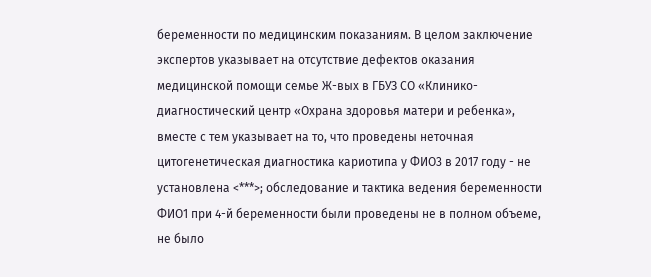беременности по медицинским показаниям. В целом заключение экспертов указывает на отсутствие дефектов оказания медицинской помощи семье Ж-вых в ГБУЗ СО «Клинико-диагностический центр «Охрана здоровья матери и ребенка», вместе с тем указывает на то, что проведены неточная цитогенетическая диагностика кариотипа у ФИО3 в 2017 году - не установлена <***>; обследование и тактика ведения беременности ФИО1 при 4-й беременности были проведены не в полном объеме, не было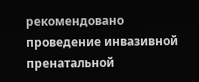рекомендовано проведение инвазивной пренатальной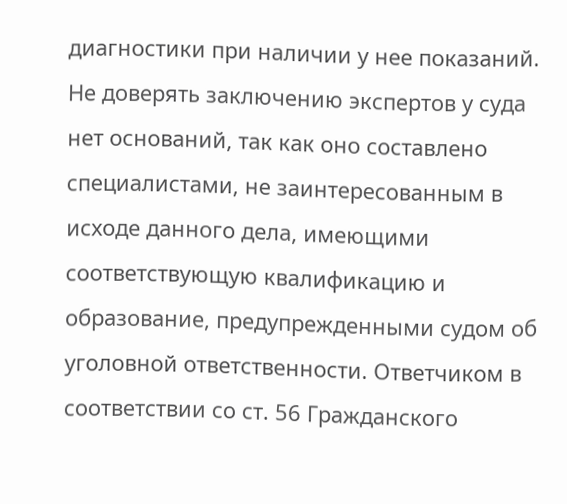диагностики при наличии у нее показаний. Не доверять заключению экспертов у суда нет оснований, так как оно составлено специалистами, не заинтересованным в исходе данного дела, имеющими соответствующую квалификацию и образование, предупрежденными судом об уголовной ответственности. Ответчиком в соответствии со ст. 56 Гражданского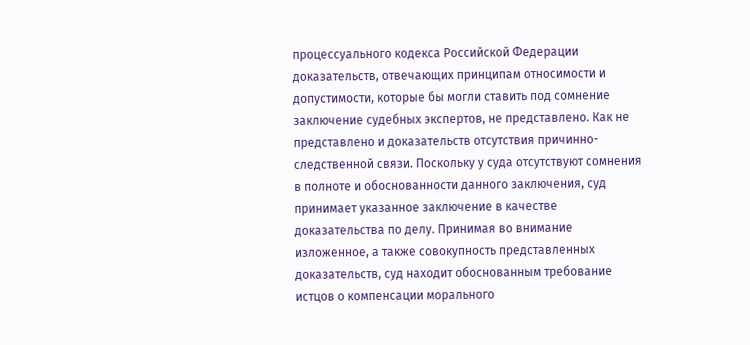процессуального кодекса Российской Федерации доказательств, отвечающих принципам относимости и допустимости, которые бы могли ставить под сомнение заключение судебных экспертов, не представлено. Как не представлено и доказательств отсутствия причинно-следственной связи. Поскольку у суда отсутствуют сомнения в полноте и обоснованности данного заключения, суд принимает указанное заключение в качестве доказательства по делу. Принимая во внимание изложенное, а также совокупность представленных доказательств, суд находит обоснованным требование истцов о компенсации морального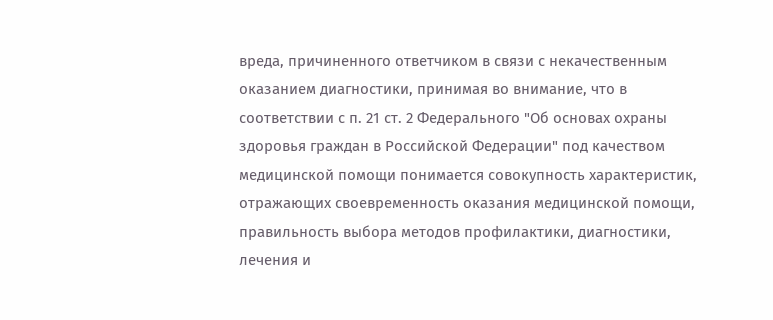вреда, причиненного ответчиком в связи с некачественным оказанием диагностики, принимая во внимание, что в соответствии с п. 21 ст. 2 Федерального "Об основах охраны здоровья граждан в Российской Федерации" под качеством медицинской помощи понимается совокупность характеристик, отражающих своевременность оказания медицинской помощи, правильность выбора методов профилактики, диагностики, лечения и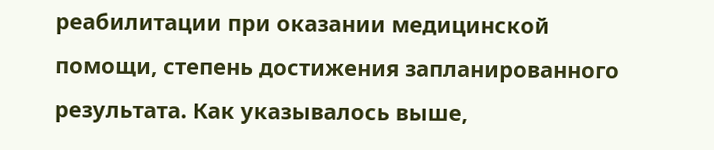реабилитации при оказании медицинской помощи, степень достижения запланированного результата. Как указывалось выше,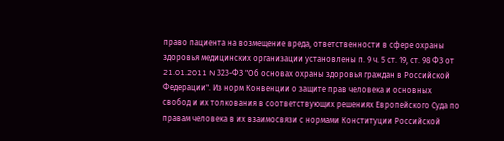право пациента на возмещение вреда, ответственности в сфере охраны здоровья медицинских организации установлены п. 9 ч. 5 ст. 19, ст. 98 ФЗ от 21.01.2011 N 323-ФЗ "Об основах охраны здоровья граждан в Российской Федерации". Из норм Конвенции о защите прав человека и основных свобод и их толкования в соответствующих решениях Европейского Суда по правам человека в их взаимосвязи с нормами Конституции Российской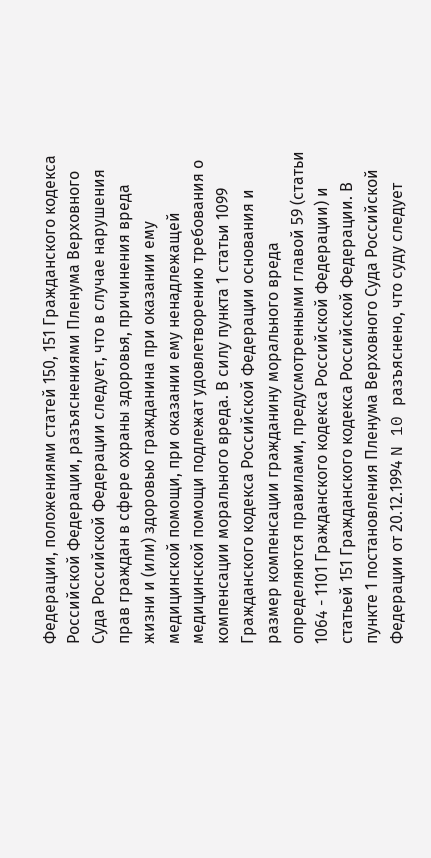Федерации, положениями статей 150, 151 Гражданского кодекса Российской Федерации, разъяснениями Пленума Верховного Суда Российской Федерации следует, что в случае нарушения прав граждан в сфере охраны здоровья, причинения вреда жизни и (или) здоровью гражданина при оказании ему медицинской помощи, при оказании ему ненадлежащей медицинской помощи подлежат удовлетворению требования о компенсации морального вреда. В силу пункта 1 статьи 1099 Гражданского кодекса Российской Федерации основания и размер компенсации гражданину морального вреда определяются правилами, предусмотренными главой 59 (статьи 1064 - 1101 Гражданского кодекса Российской Федерации) и статьей 151 Гражданского кодекса Российской Федерации. В пункте 1 постановления Пленума Верховного Суда Российской Федерации от 20.12.1994 N 10 разъяснено, что суду следует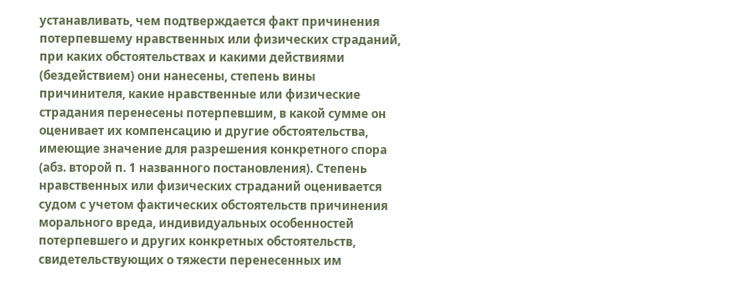устанавливать, чем подтверждается факт причинения потерпевшему нравственных или физических страданий, при каких обстоятельствах и какими действиями (бездействием) они нанесены, степень вины причинителя, какие нравственные или физические страдания перенесены потерпевшим, в какой сумме он оценивает их компенсацию и другие обстоятельства, имеющие значение для разрешения конкретного спора (абз. второй п. 1 названного постановления). Степень нравственных или физических страданий оценивается судом с учетом фактических обстоятельств причинения морального вреда, индивидуальных особенностей потерпевшего и других конкретных обстоятельств, свидетельствующих о тяжести перенесенных им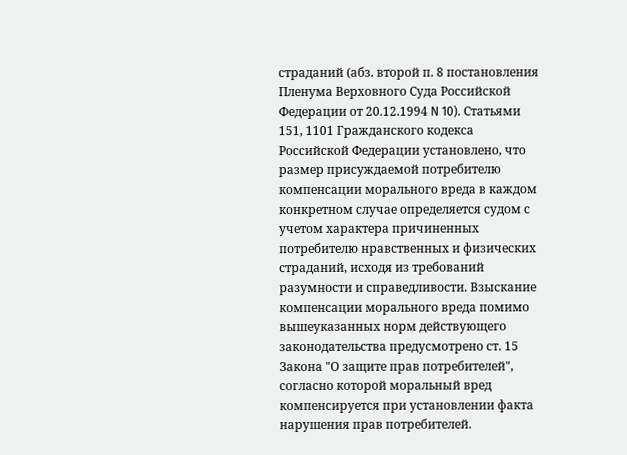страданий (абз. второй п. 8 постановления Пленума Верховного Суда Российской Федерации от 20.12.1994 N 10). Статьями 151, 1101 Гражданского кодекса Российской Федерации установлено, что размер присуждаемой потребителю компенсации морального вреда в каждом конкретном случае определяется судом с учетом характера причиненных потребителю нравственных и физических страданий, исходя из требований разумности и справедливости. Взыскание компенсации морального вреда помимо вышеуказанных норм действующего законодательства предусмотрено ст. 15 Закона "О защите прав потребителей", согласно которой моральный вред компенсируется при установлении факта нарушения прав потребителей.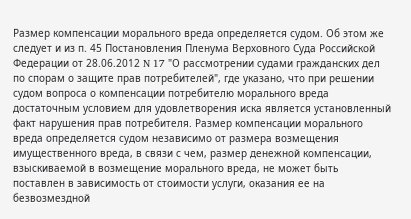Размер компенсации морального вреда определяется судом. Об этом же следует и из п. 45 Постановления Пленума Верховного Суда Российской Федерации от 28.06.2012 N 17 "О рассмотрении судами гражданских дел по спорам о защите прав потребителей", где указано, что при решении судом вопроса о компенсации потребителю морального вреда достаточным условием для удовлетворения иска является установленный факт нарушения прав потребителя. Размер компенсации морального вреда определяется судом независимо от размера возмещения имущественного вреда, в связи с чем, размер денежной компенсации, взыскиваемой в возмещение морального вреда, не может быть поставлен в зависимость от стоимости услуги, оказания ее на безвозмездной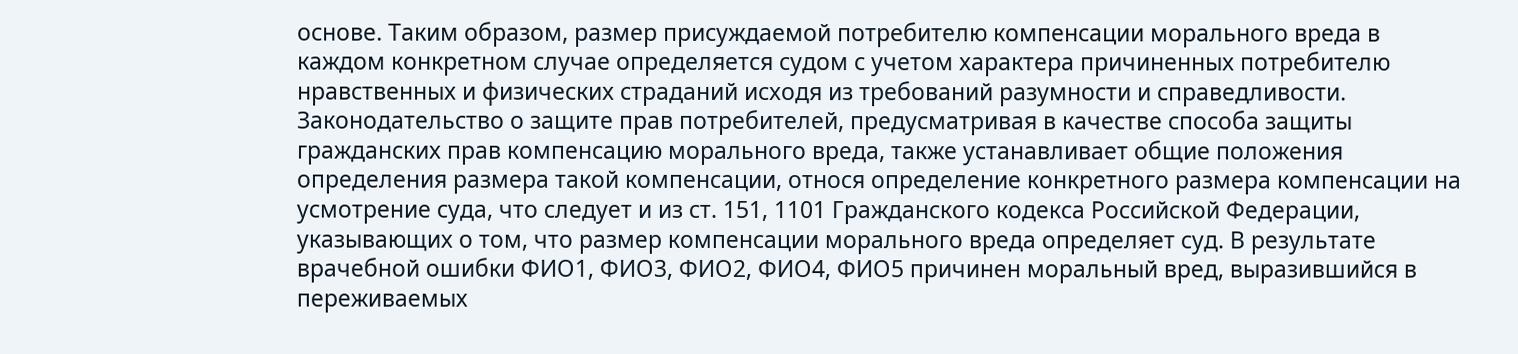основе. Таким образом, размер присуждаемой потребителю компенсации морального вреда в каждом конкретном случае определяется судом с учетом характера причиненных потребителю нравственных и физических страданий исходя из требований разумности и справедливости. Законодательство о защите прав потребителей, предусматривая в качестве способа защиты гражданских прав компенсацию морального вреда, также устанавливает общие положения определения размера такой компенсации, относя определение конкретного размера компенсации на усмотрение суда, что следует и из ст. 151, 1101 Гражданского кодекса Российской Федерации, указывающих о том, что размер компенсации морального вреда определяет суд. В результате врачебной ошибки ФИО1, ФИО3, ФИО2, ФИО4, ФИО5 причинен моральный вред, выразившийся в переживаемых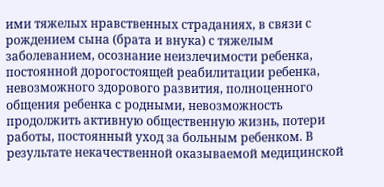ими тяжелых нравственных страданиях, в связи с рождением сына (брата и внука) с тяжелым заболеванием, осознание неизлечимости ребенка, постоянной дорогостоящей реабилитации ребенка, невозможного здорового развития, полноценного общения ребенка с родными, невозможность продолжить активную общественную жизнь, потери работы, постоянный уход за больным ребенком. В результате некачественной оказываемой медицинской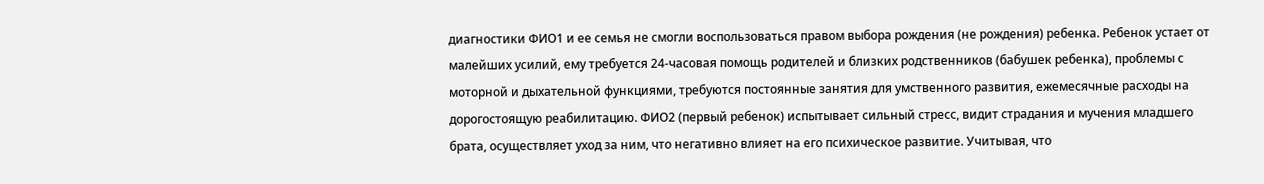диагностики ФИО1 и ее семья не смогли воспользоваться правом выбора рождения (не рождения) ребенка. Ребенок устает от малейших усилий, ему требуется 24-часовая помощь родителей и близких родственников (бабушек ребенка), проблемы с моторной и дыхательной функциями, требуются постоянные занятия для умственного развития, ежемесячные расходы на дорогостоящую реабилитацию. ФИО2 (первый ребенок) испытывает сильный стресс, видит страдания и мучения младшего брата, осуществляет уход за ним, что негативно влияет на его психическое развитие. Учитывая, что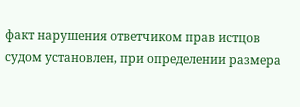факт нарушения ответчиком прав истцов судом установлен, при определении размера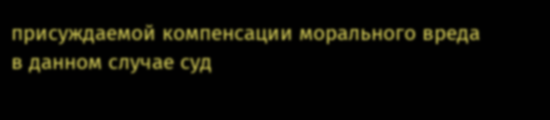присуждаемой компенсации морального вреда в данном случае суд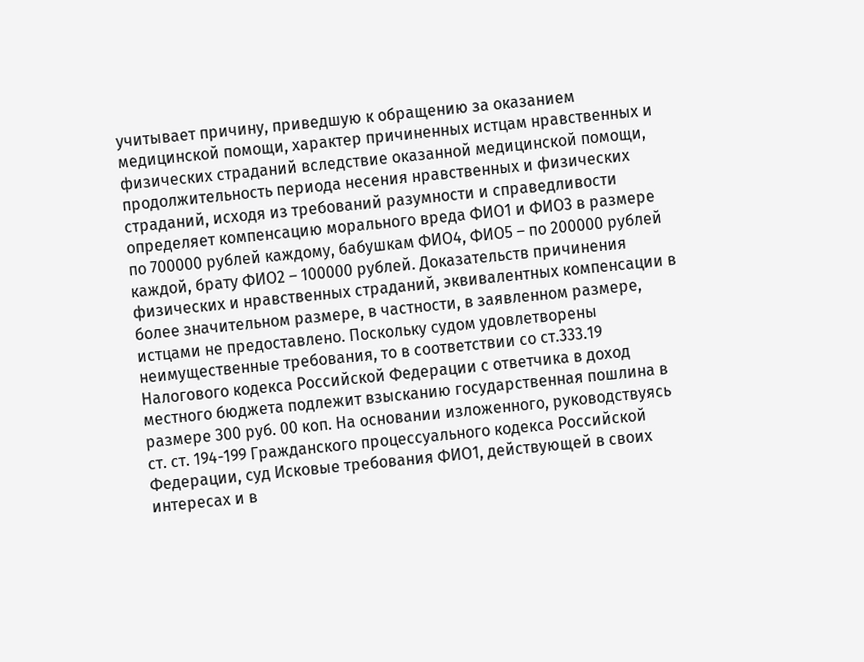учитывает причину, приведшую к обращению за оказанием медицинской помощи, характер причиненных истцам нравственных и физических страданий вследствие оказанной медицинской помощи, продолжительность периода несения нравственных и физических страданий, исходя из требований разумности и справедливости определяет компенсацию морального вреда ФИО1 и ФИО3 в размере по 700000 рублей каждому, бабушкам ФИО4, ФИО5 – по 200000 рублей каждой, брату ФИО2 – 100000 рублей. Доказательств причинения физических и нравственных страданий, эквивалентных компенсации в более значительном размере, в частности, в заявленном размере, истцами не предоставлено. Поскольку судом удовлетворены неимущественные требования, то в соответствии со ст.333.19 Налогового кодекса Российской Федерации с ответчика в доход местного бюджета подлежит взысканию государственная пошлина в размере 300 руб. 00 коп. На основании изложенного, руководствуясь ст. ст. 194-199 Гражданского процессуального кодекса Российской Федерации, суд Исковые требования ФИО1, действующей в своих интересах и в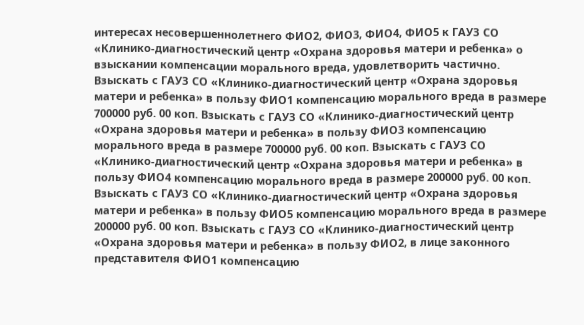интересах несовершеннолетнего ФИО2, ФИО3, ФИО4, ФИО5 к ГАУЗ СО «Клинико-диагностический центр «Охрана здоровья матери и ребенка» о взыскании компенсации морального вреда, удовлетворить частично. Взыскать с ГАУЗ СО «Клинико-диагностический центр «Охрана здоровья матери и ребенка» в пользу ФИО1 компенсацию морального вреда в размере 700000 руб. 00 коп. Взыскать с ГАУЗ СО «Клинико-диагностический центр «Охрана здоровья матери и ребенка» в пользу ФИО3 компенсацию морального вреда в размере 700000 руб. 00 коп. Взыскать с ГАУЗ СО «Клинико-диагностический центр «Охрана здоровья матери и ребенка» в пользу ФИО4 компенсацию морального вреда в размере 200000 руб. 00 коп. Взыскать с ГАУЗ СО «Клинико-диагностический центр «Охрана здоровья матери и ребенка» в пользу ФИО5 компенсацию морального вреда в размере 200000 руб. 00 коп. Взыскать с ГАУЗ СО «Клинико-диагностический центр «Охрана здоровья матери и ребенка» в пользу ФИО2, в лице законного представителя ФИО1 компенсацию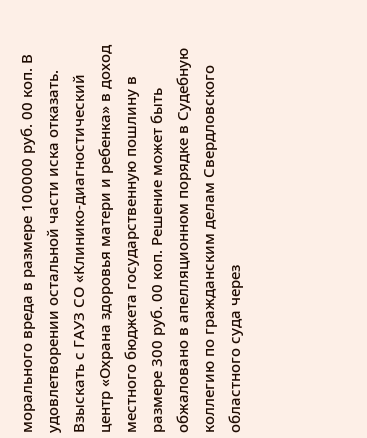морального вреда в размере 100000 руб. 00 коп. В удовлетворении остальной части иска отказать. Взыскать с ГАУЗ СО «Клинико-диагностический центр «Охрана здоровья матери и ребенка» в доход местного бюджета государственную пошлину в размере 300 руб. 00 коп. Решение может быть обжаловано в апелляционном порядке в Судебную коллегию по гражданским делам Свердловского областного суда через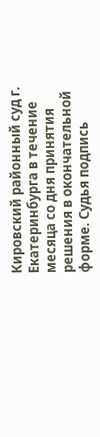Кировский районный суд г. Екатеринбурга в течение месяца со дня принятия решения в окончательной форме. Судья подпись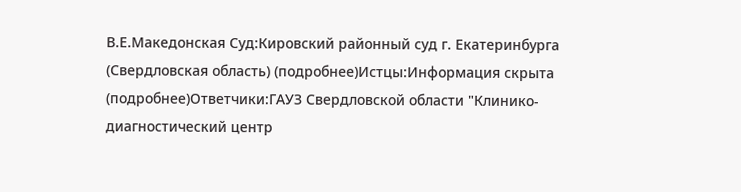В.Е.Македонская Суд:Кировский районный суд г. Екатеринбурга (Свердловская область) (подробнее)Истцы:Информация скрыта (подробнее)Ответчики:ГАУЗ Свердловской области "Клинико-диагностический центр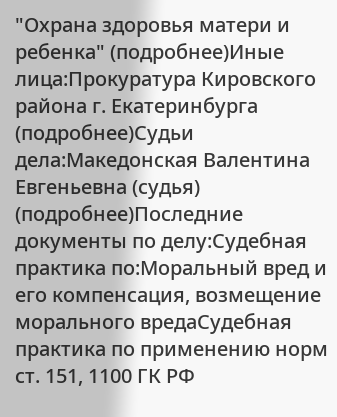"Охрана здоровья матери и ребенка" (подробнее)Иные лица:Прокуратура Кировского района г. Екатеринбурга (подробнее)Судьи дела:Македонская Валентина Евгеньевна (судья) (подробнее)Последние документы по делу:Судебная практика по:Моральный вред и его компенсация, возмещение морального вредаСудебная практика по применению норм ст. 151, 1100 ГК РФ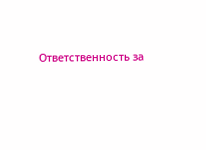Ответственность за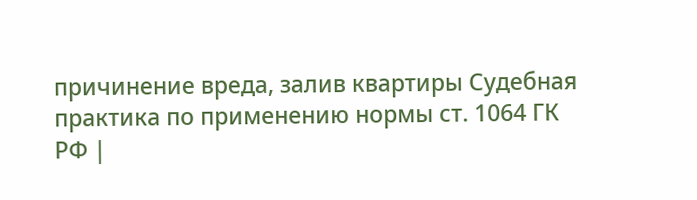причинение вреда, залив квартиры Судебная практика по применению нормы ст. 1064 ГК РФ |